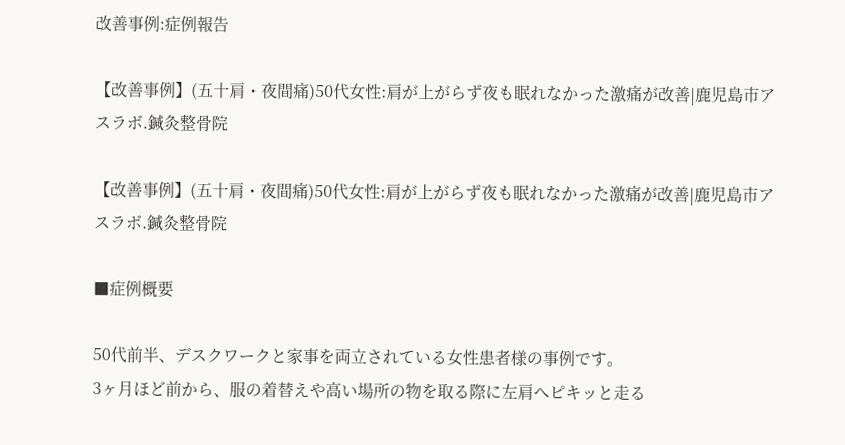改善事例:症例報告

【改善事例】(五十肩・夜間痛)50代女性:肩が上がらず夜も眠れなかった激痛が改善|鹿児島市アスラボ.鍼灸整骨院

【改善事例】(五十肩・夜間痛)50代女性:肩が上がらず夜も眠れなかった激痛が改善|鹿児島市アスラボ.鍼灸整骨院

■症例概要

50代前半、デスクワークと家事を両立されている女性患者様の事例です。
3ヶ月ほど前から、服の着替えや高い場所の物を取る際に左肩へピキッと走る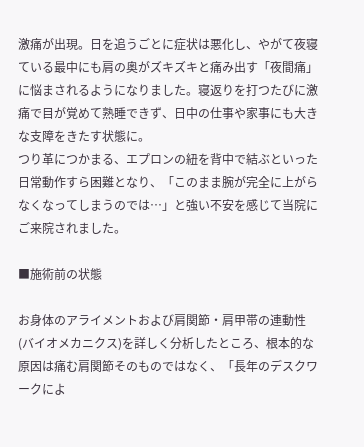激痛が出現。日を追うごとに症状は悪化し、やがて夜寝ている最中にも肩の奥がズキズキと痛み出す「夜間痛」に悩まされるようになりました。寝返りを打つたびに激痛で目が覚めて熟睡できず、日中の仕事や家事にも大きな支障をきたす状態に。
つり革につかまる、エプロンの紐を背中で結ぶといった日常動作すら困難となり、「このまま腕が完全に上がらなくなってしまうのでは…」と強い不安を感じて当院にご来院されました。

■施術前の状態

お身体のアライメントおよび肩関節・肩甲帯の連動性(バイオメカニクス)を詳しく分析したところ、根本的な原因は痛む肩関節そのものではなく、「長年のデスクワークによ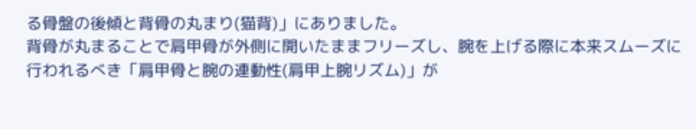る骨盤の後傾と背骨の丸まり(猫背)」にありました。
背骨が丸まることで肩甲骨が外側に開いたままフリーズし、腕を上げる際に本来スムーズに行われるべき「肩甲骨と腕の連動性(肩甲上腕リズム)」が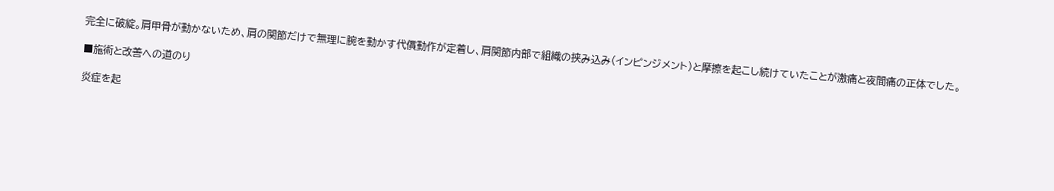完全に破綻。肩甲骨が動かないため、肩の関節だけで無理に腕を動かす代償動作が定着し、肩関節内部で組織の挟み込み(インピンジメント)と摩擦を起こし続けていたことが激痛と夜間痛の正体でした。

■施術と改善への道のり

炎症を起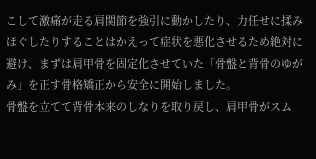こして激痛が走る肩関節を強引に動かしたり、力任せに揉みほぐしたりすることはかえって症状を悪化させるため絶対に避け、まずは肩甲骨を固定化させていた「骨盤と背骨のゆがみ」を正す骨格矯正から安全に開始しました。
骨盤を立てて背骨本来のしなりを取り戻し、肩甲骨がスム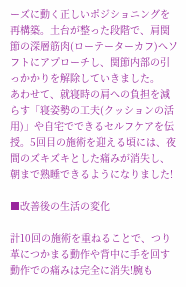ーズに動く正しいポジショニングを再構築。土台が整った段階で、肩関節の深層筋肉(ローテーターカフ)へソフトにアプローチし、関節内部の引っかかりを解除していきました。
あわせて、就寝時の肩への負担を減らす「寝姿勢の工夫(クッションの活用)」や自宅でできるセルフケアを伝授。5回目の施術を迎える頃には、夜間のズキズキとした痛みが消失し、朝まで熟睡できるようになりました!

■改善後の生活の変化

計10回の施術を重ねることで、つり革につかまる動作や背中に手を回す動作での痛みは完全に消失!腕も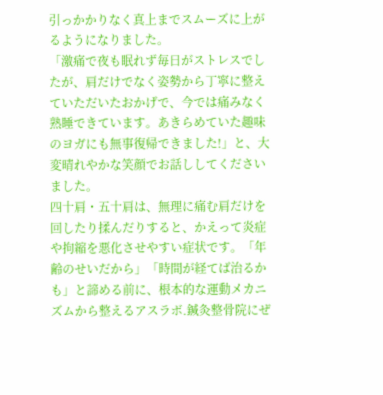引っかかりなく真上までスムーズに上がるようになりました。
「激痛で夜も眠れず毎日がストレスでしたが、肩だけでなく姿勢から丁寧に整えていただいたおかげで、今では痛みなく熟睡できています。あきらめていた趣味のヨガにも無事復帰できました!」と、大変晴れやかな笑顔でお話ししてくださいました。
四十肩・五十肩は、無理に痛む肩だけを回したり揉んだりすると、かえって炎症や拘縮を悪化させやすい症状です。「年齢のせいだから」「時間が経てば治るかも」と諦める前に、根本的な運動メカニズムから整えるアスラボ.鍼灸整骨院にぜ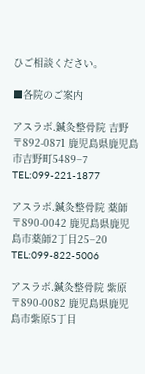ひご相談ください。

■各院のご案内

アスラボ.鍼灸整骨院 吉野
〒892-0871 鹿児島県鹿児島市吉野町5489−7
TEL:099-221-1877

アスラボ.鍼灸整骨院 薬師
〒890-0042 鹿児島県鹿児島市薬師2丁目25−20
TEL:099-822-5006

アスラボ.鍼灸整骨院 紫原
〒890-0082 鹿児島県鹿児島市紫原5丁目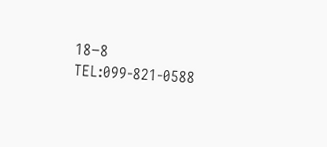18−8
TEL:099-821-0588